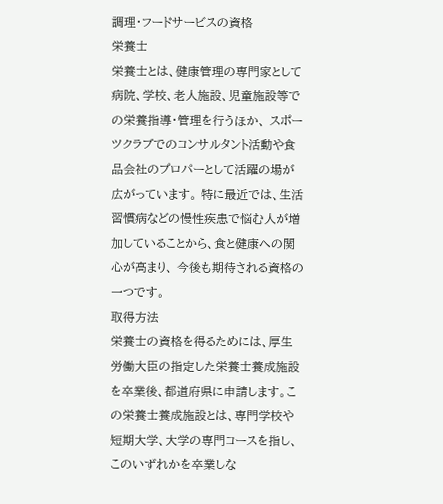調理・フードサービスの資格
栄養士
栄養士とは、健康管理の専門家として病院、学校、老人施設、児童施設等での栄養指導・管理を行うほか、 スポーツクラブでのコンサルタント活動や食品会社のプロパーとして活躍の場が広がっています。 特に最近では、生活習慣病などの慢性疾患で悩む人が増加していることから、食と健康への関心が高まり、 今後も期待される資格の一つです。
取得方法
栄養士の資格を得るためには、厚生労働大臣の指定した栄養士養成施設を卒業後、都道府県に申請します。この栄養士養成施設とは、専門学校や短期大学、大学の専門コースを指し、このいずれかを卒業しな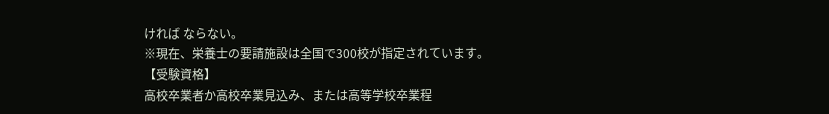ければ ならない。
※現在、栄養士の要請施設は全国で300校が指定されています。
【受験資格】
高校卒業者か高校卒業見込み、または高等学校卒業程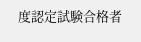度認定試験合格者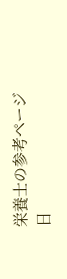栄養士の参考ページ
日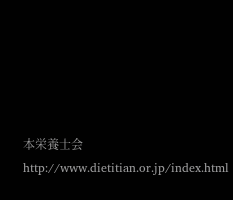本栄養士会
http://www.dietitian.or.jp/index.html